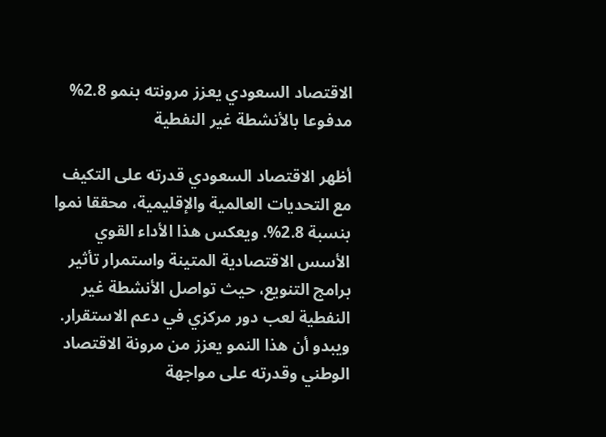الاقتصاد السعودي يعزز مرونته بنمو 2.8% مدفوعا بالأنشطة غير النفطية

أظهر الاقتصاد السعودي قدرته على التكيف مع التحديات العالمية والإقليمية، محققا نموا بنسبة 2.8%. ويعكس هذا الأداء القوي الأسس الاقتصادية المتينة واستمرار تأثير برامج التنويع، حيث تواصل الأنشطة غير النفطية لعب دور مركزي في دعم الاستقرار. ويبدو أن هذا النمو يعزز من مرونة الاقتصاد الوطني وقدرته على مواجهة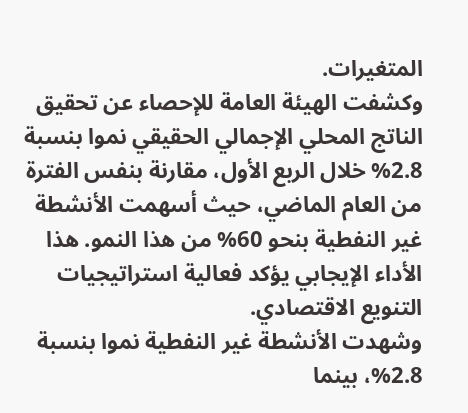المتغيرات.
وكشفت الهيئة العامة للإحصاء عن تحقيق الناتج المحلي الإجمالي الحقيقي نموا بنسبة 2.8% خلال الربع الأول، مقارنة بنفس الفترة من العام الماضي، حيث أسهمت الأنشطة غير النفطية بنحو 60% من هذا النمو. هذا الأداء الإيجابي يؤكد فعالية استراتيجيات التنويع الاقتصادي.
وشهدت الأنشطة غير النفطية نموا بنسبة 2.8%، بينما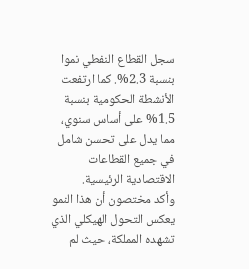سجل القطاع النفطي نموا بنسبة 2.3%. كما ارتفعت الأنشطة الحكومية بنسبة 1.5% على أساس سنوي، مما يدل على تحسن شامل في جميع القطاعات الاقتصادية الرئيسية.
وأكد مختصون أن هذا النمو يعكس التحول الهيكلي الذي تشهده المملكة، حيث لم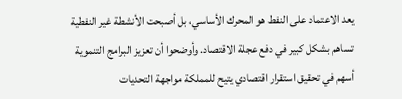يعد الاعتماد على النفط هو المحرك الأساسي، بل أصبحت الأنشطة غير النفطية تساهم بشكل كبير في دفع عجلة الاقتصاد. وأوضحوا أن تعزيز البرامج التنموية أسهم في تحقيق استقرار اقتصادي يتيح للمملكة مواجهة التحديات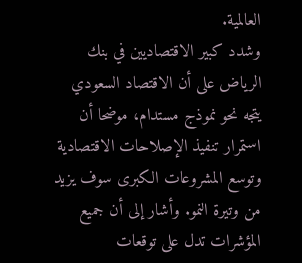العالمية.
وشدد كبير الاقتصاديين في بنك الرياض على أن الاقتصاد السعودي يتجه نحو نموذج مستدام، موضحا أن استمرار تنفيذ الإصلاحات الاقتصادية وتوسع المشروعات الكبرى سوف يزيد من وتيرة النمو. وأشار إلى أن جميع المؤشرات تدل على توقعات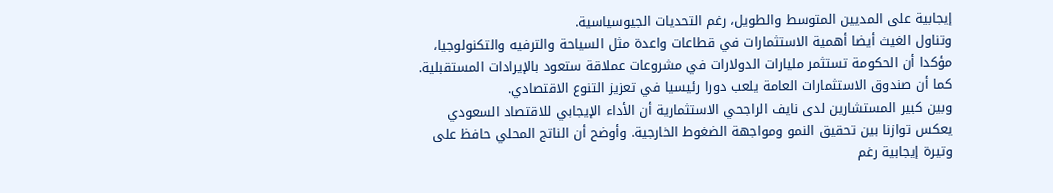إيجابية على المديين المتوسط والطويل، رغم التحديات الجيوسياسية.
وتناول الغيث أيضا أهمية الاستثمارات في قطاعات واعدة مثل السياحة والترفيه والتكنولوجيا، مؤكدا أن الحكومة تستثمر مليارات الدولارات في مشروعات عملاقة ستعود بالإيرادات المستقبلية. كما أن صندوق الاستثمارات العامة يلعب دورا رئيسيا في تعزيز التنوع الاقتصادي.
وبين كبير المستشارين لدى نايف الراجحي الاستثمارية أن الأداء الإيجابي للاقتصاد السعودي يعكس توازنا بين تحقيق النمو ومواجهة الضغوط الخارجية. وأوضح أن الناتج المحلي حافظ على وتيرة إيجابية رغم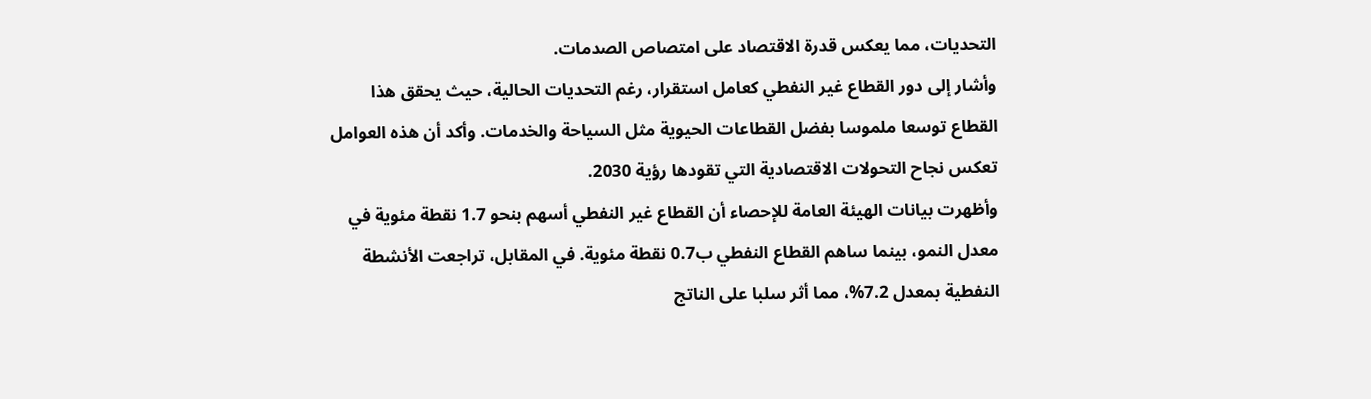التحديات، مما يعكس قدرة الاقتصاد على امتصاص الصدمات.
وأشار إلى دور القطاع غير النفطي كعامل استقرار، رغم التحديات الحالية، حيث يحقق هذا القطاع توسعا ملموسا بفضل القطاعات الحيوية مثل السياحة والخدمات. وأكد أن هذه العوامل تعكس نجاح التحولات الاقتصادية التي تقودها رؤية 2030.
وأظهرت بيانات الهيئة العامة للإحصاء أن القطاع غير النفطي أسهم بنحو 1.7 نقطة مئوية في معدل النمو، بينما ساهم القطاع النفطي ب0.7 نقطة مئوية. في المقابل، تراجعت الأنشطة النفطية بمعدل 7.2%، مما أثر سلبا على الناتج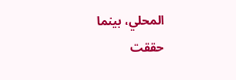المحلي، بينما حققت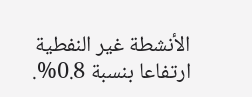الأنشطة غير النفطية ارتفاعا بنسبة 0.8%.